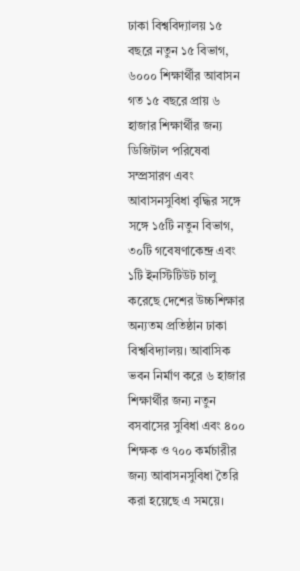ঢাকা বিশ্ববিদ্যালয় ১৫ বছরে নতুন ১৫ বিভাগ, ৬০০০ শিক্ষার্থীর আবাসন
গত ১৫ বছরে প্রায় ৬ হাজার শিক্ষার্থীর জন্য ডিজিটাল পরিষেবা সম্প্রসারণ এবং আবাসনসুবিধা বৃদ্ধির সঙ্গে সঙ্গে ১৫টি নতুন বিভাগ, ৩০টি গবেষণাকেন্দ্র এবং ১টি ইনস্টিটিউট চালু করেছে দেশের উচ্চশিক্ষার অন্যতম প্রতিষ্ঠান ঢাকা বিশ্ববিদ্যালয়। আবাসিক ভবন নির্মাণ করে ৬ হাজার শিক্ষার্থীর জন্য নতুন বসবাসের সুবিধা এবং ৪০০ শিক্ষক ও ৭০০ কর্মচারীর জন্য আবাসনসুবিধা তৈরি করা হয়েছে এ সময়ে।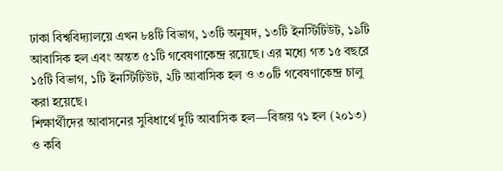ঢাকা বিশ্ববিদ্যালয়ে এখন ৮৪টি বিভাগ, ১৩টি অনুষদ, ১৩টি ইনস্টিটিউট, ১৯টি আবাসিক হল এবং অন্তত ৫১টি গবেষণাকেন্দ্র রয়েছে। এর মধ্যে গত ১৫ বছরে ১৫টি বিভাগ, ১টি ইনস্টিটিউট, ২টি আবাসিক হল ও ৩০টি গবেষণাকেন্দ্র চালু করা হয়েছে।
শিক্ষার্থীদের আবাসনের সুবিধার্থে দুটি আবাসিক হল—বিজয় ৭১ হল (২০১৩) ও কবি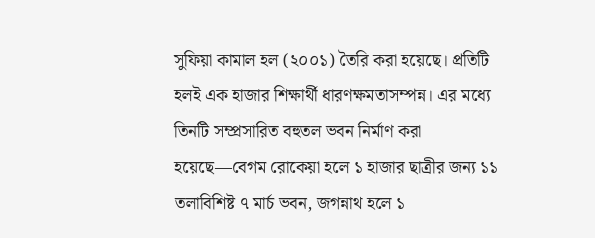সুফিয়া কামাল হল (২০০১) তৈরি করা হয়েছে। প্রতিটি হলই এক হাজার শিক্ষার্থী ধারণক্ষমতাসম্পন্ন। এর মধ্যে তিনটি সম্প্রসারিত বহুতল ভবন নির্মাণ করা হয়েছে—বেগম রোকেয়া হলে ১ হাজার ছাত্রীর জন্য ১১ তলাবিশিষ্ট ৭ মার্চ ভবন, জগন্নাথ হলে ১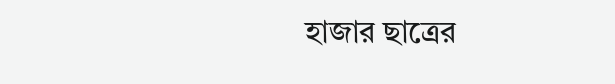হাজার ছাত্রের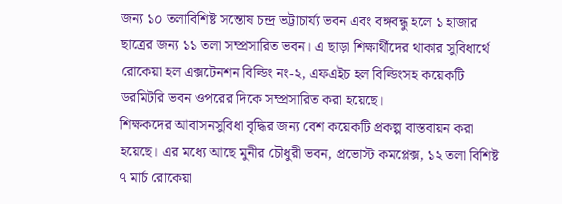জন্য ১০ তলাবিশিষ্ট সন্তোষ চন্দ্র ভট্টাচার্য্য ভবন এবং বঙ্গবন্ধু হলে ১ হাজার ছাত্রের জন্য ১১ তলা সম্প্রসারিত ভবন। এ ছাড়া শিক্ষার্থীদের থাকার সুবিধার্থে রোকেয়া হল এক্সটেনশন বিল্ডিং নং-২, এফএইচ হল বিল্ডিংসহ কয়েকটি ডরমিটরি ভবন ওপরের দিকে সম্প্রসারিত করা হয়েছে।
শিক্ষকদের আবাসনসুবিধা বৃদ্ধির জন্য বেশ কয়েকটি প্রকল্প বাস্তবায়ন করা হয়েছে। এর মধ্যে আছে মুনীর চৌধুরী ভবন, প্রভোস্ট কমপ্লেক্স, ১২ তলা বিশিষ্ট ৭ মার্চ রোকেয়া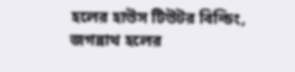হলের হাউস টিউটর বিল্ডিং, জগন্নাথ হলের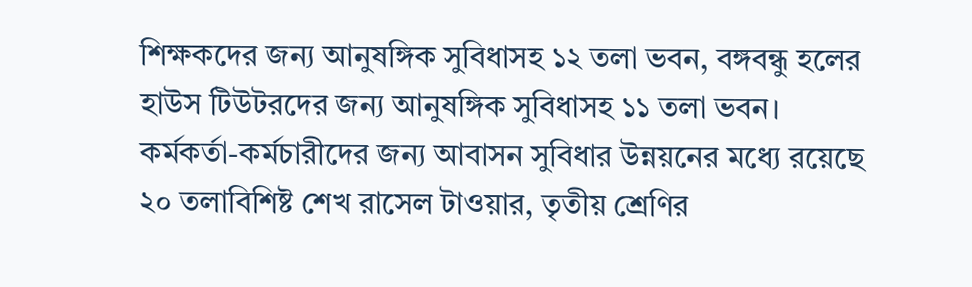শিক্ষকদের জন্য আনুষঙ্গিক সুবিধাসহ ১২ তলা ভবন, বঙ্গবন্ধু হলের হাউস টিউটরদের জন্য আনুষঙ্গিক সুবিধাসহ ১১ তলা ভবন। কর্মকর্তা-কর্মচারীদের জন্য আবাসন সুবিধার উন্নয়নের মধ্যে রয়েছে ২০ তলাবিশিষ্ট শেখ রাসেল টাওয়ার, তৃতীয় শ্রেণির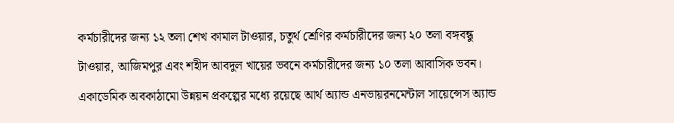কর্মচারীদের জন্য ১২ তলা শেখ কামাল টাওয়ার, চতুর্থ শ্রেণির কর্মচারীদের জন্য ২০ তলা বঙ্গবন্ধু টাওয়ার, আজিমপুর এবং শহীদ আবদুল খায়ের ভবনে কর্মচারীদের জন্য ১০ তলা আবাসিক ভবন। একাডেমিক অবকাঠামো উন্নয়ন প্রকল্পের মধ্যে রয়েছে আর্থ অ্যান্ড এনভায়রনমেন্টাল সায়েন্সেস অ্যান্ড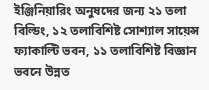ইঞ্জিনিয়ারিং অনুষদের জন্য ২১ তলা বিল্ডিং, ১২ তলাবিশিষ্ট সোশ্যাল সায়েন্স ফ্যাকাল্টি ভবন, ১১ তলাবিশিষ্ট বিজ্ঞান ভবনে উন্নত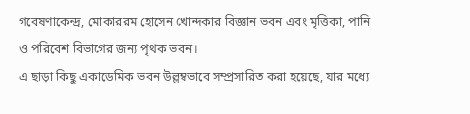গবেষণাকেন্দ্র, মোকাররম হোসেন খোন্দকার বিজ্ঞান ভবন এবং মৃত্তিকা, পানি ও পরিবেশ বিভাগের জন্য পৃথক ভবন।
এ ছাড়া কিছু একাডেমিক ভবন উল্লম্বভাবে সম্প্রসারিত করা হয়েছে, যার মধ্যে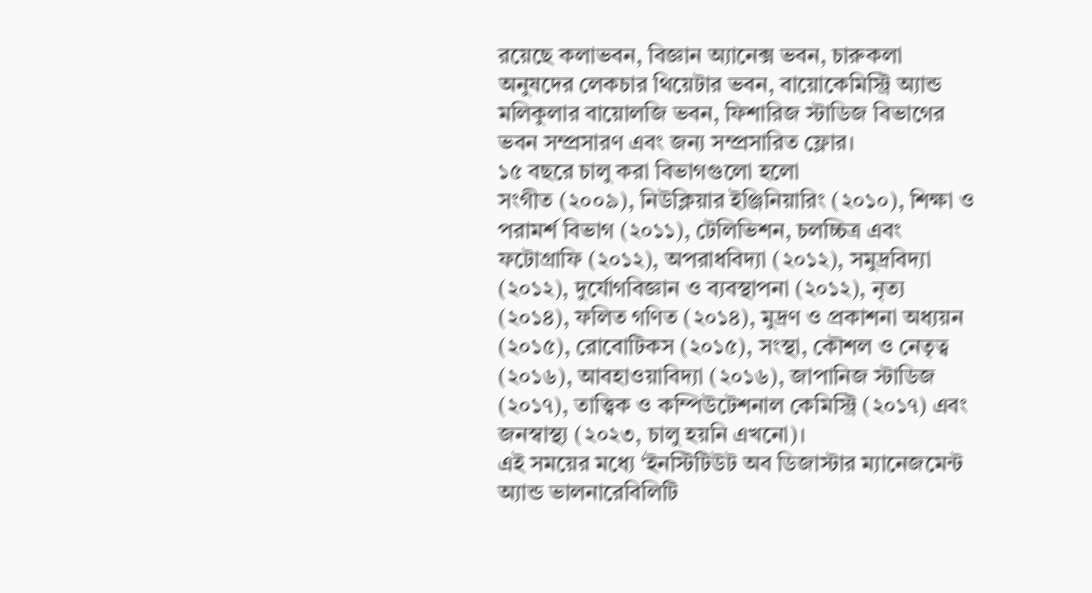রয়েছে কলাভবন, বিজ্ঞান অ্যানেক্স ভবন, চারুকলা অনুষদের লেকচার থিয়েটার ভবন, বায়োকেমিস্ট্রি অ্যান্ড মলিকুলার বায়োলজি ভবন, ফিশারিজ স্টাডিজ বিভাগের ভবন সম্প্রসারণ এবং জন্য সম্প্রসারিত ফ্লোর।
১৫ বছরে চালু করা বিভাগগুলো হলো
সংগীত (২০০৯), নিউক্লিয়ার ইঞ্জিনিয়ারিং (২০১০), শিক্ষা ও পরামর্শ বিভাগ (২০১১), টেলিভিশন, চলচ্চিত্র এবং ফটোগ্রাফি (২০১২), অপরাধবিদ্যা (২০১২), সমুদ্রবিদ্যা (২০১২), দুর্যোগবিজ্ঞান ও ব্যবস্থাপনা (২০১২), নৃত্য (২০১৪), ফলিত গণিত (২০১৪), মুদ্রণ ও প্রকাশনা অধ্যয়ন (২০১৫), রোবোটিকস (২০১৫), সংস্থা, কৌশল ও নেতৃত্ব (২০১৬), আবহাওয়াবিদ্যা (২০১৬), জাপানিজ স্টাডিজ (২০১৭), তাত্ত্বিক ও কম্পিউটেশনাল কেমিস্ট্রি (২০১৭) এবং জনস্বাস্থ্য (২০২৩, চালু হয়নি এখনো)।
এই সময়ের মধ্যে ‘ইনস্টিটিউট অব ডিজাস্টার ম্যানেজমেন্ট অ্যান্ড ভালনারেবিলিটি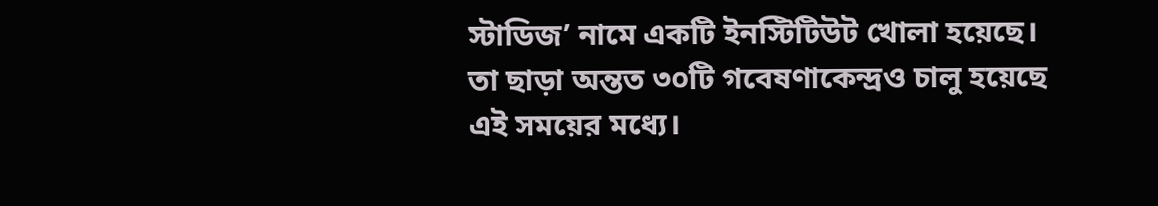স্টাডিজ’ নামে একটি ইনস্টিটিউট খোলা হয়েছে। তা ছাড়া অন্তত ৩০টি গবেষণাকেন্দ্রও চালু হয়েছে এই সময়ের মধ্যে।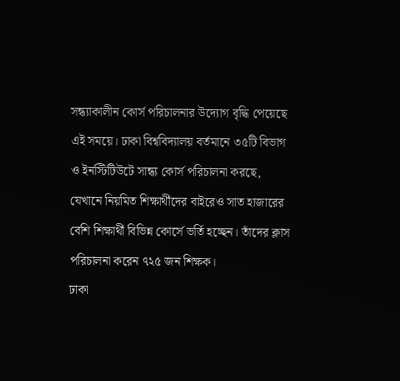সন্ধ্যাকালীন কোর্স পরিচালনার উদ্যোগ বৃদ্ধি পেয়েছে এই সময়ে। ঢাকা বিশ্ববিদ্যালয় বর্তমানে ৩৫টি বিভাগ ও ইনস্টিটিউটে সান্ধ্য কোর্স পরিচালনা করছে, যেখানে নিয়মিত শিক্ষার্থীদের বাইরেও সাত হাজারের বেশি শিক্ষার্থী বিভিন্ন কোর্সে ভর্তি হচ্ছেন। তাঁদের ক্লাস পরিচালনা করেন ৭২৫ জন শিক্ষক।
ঢাকা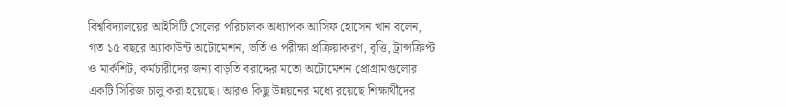বিশ্ববিদ্যালয়ের আইসিটি সেলের পরিচালক অধ্যাপক আসিফ হোসেন খান বলেন, গত ১৫ বছরে অ্যাকাউন্ট অটোমেশন, ভর্তি ও পরীক্ষা প্রক্রিয়াকরণ, বৃত্তি, ট্রান্সক্রিপ্ট ও মার্কশিট, কর্মচারীদের জন্য বাড়তি বরাদ্দের মতো অটোমেশন প্রোগ্রামগুলোর একটি সিরিজ চালু করা হয়েছে। আরও কিছু উন্নয়নের মধ্যে রয়েছে শিক্ষার্থীদের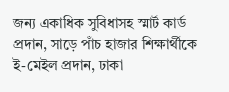জন্য একাধিক সুবিধাসহ স্মার্ট কার্ড প্রদান, সাড়ে পাঁচ হাজার শিক্ষার্থীকে ই-মেইল প্রদান, ঢাকা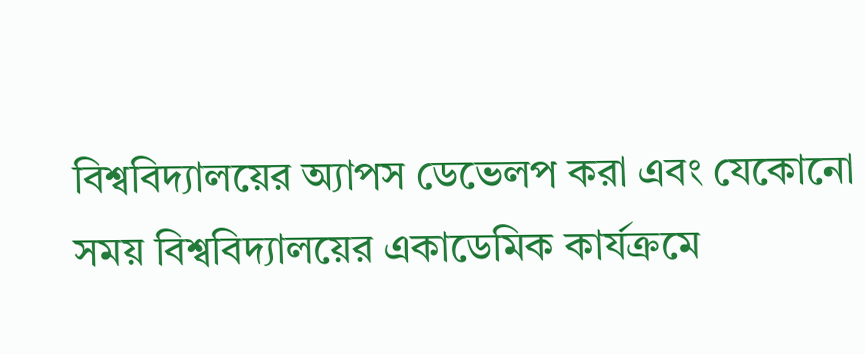বিশ্ববিদ্যালয়ের অ্যাপস ডেভেলপ করা এবং যেকোনো সময় বিশ্ববিদ্যালয়ের একাডেমিক কার্যক্রমে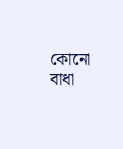কোনো বাধা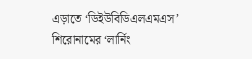এড়াতে ‘ডিইউবিডিএলএমএস’ শিরোনামের ‘লার্নিং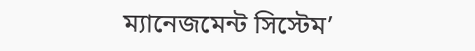ম্যানেজমেন্ট সিস্টেম’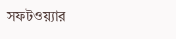সফটওয়্যার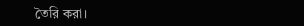তৈরি করা।